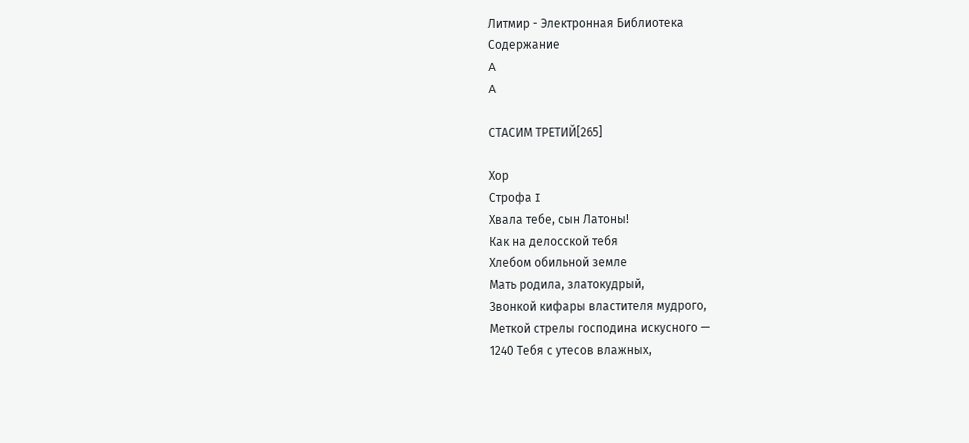Литмир - Электронная Библиотека
Содержание
A
A

СТАСИМ ТРЕТИЙ[265]

Хор
Строфа I
Хвала тебе, сын Латоны!
Как на делосской тебя
Хлебом обильной земле
Мать родила, златокудрый,
Звонкой кифары властителя мудрого,
Меткой стрелы господина искусного —
1240 Тебя с утесов влажных,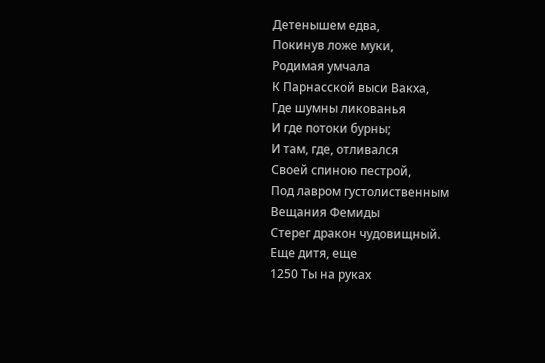Детенышем едва,
Покинув ложе муки,
Родимая умчала
К Парнасской выси Вакха,
Где шумны ликованья
И где потоки бурны;
И там, где, отливался
Своей спиною пестрой,
Под лавром густолиственным
Вещания Фемиды
Стерег дракон чудовищный.
Еще дитя, еще
1250 Ты на руках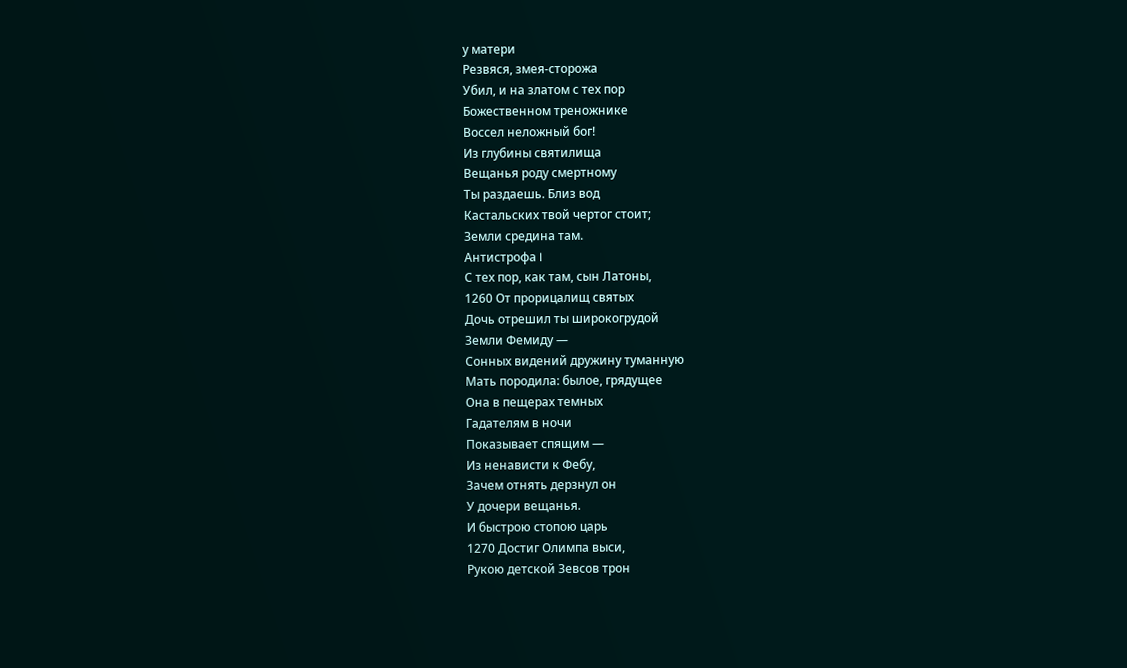у матери
Резвяся, змея-сторожа
Убил, и на златом с тех пор
Божественном треножнике
Воссел неложный бог!
Из глубины святилища
Вещанья роду смертному
Ты раздаешь. Близ вод
Кастальских твой чертог стоит;
Земли средина там.
Антистрофа I
С тех пор, как там, сын Латоны,
1260 От прорицалищ святых
Дочь отрешил ты широкогрудой
Земли Фемиду —
Сонных видений дружину туманную
Мать породила: былое, грядущее
Она в пещерах темных
Гадателям в ночи
Показывает спящим —
Из ненависти к Фебу,
Зачем отнять дерзнул он
У дочери вещанья.
И быстрою стопою царь
1270 Достиг Олимпа выси,
Рукою детской Зевсов трон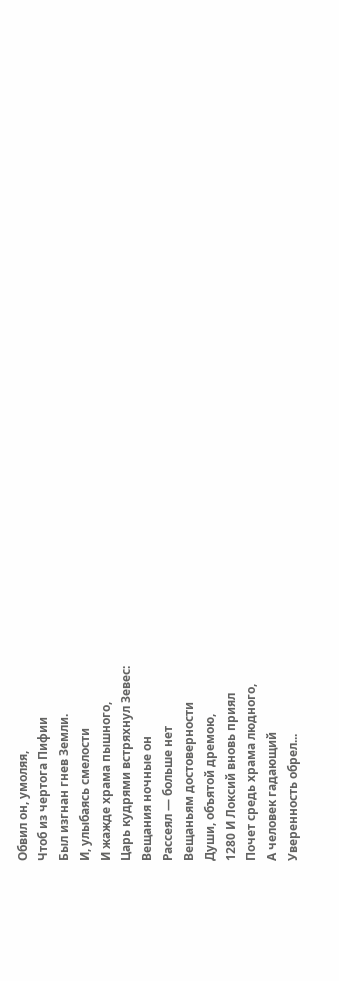Обвил он, умоляя,
Чтоб из чертога Пифии
Был изгнан гнев Земли.
И, улыбаясь смелости
И жажде храма пышного,
Царь кудрями встряхнул Зевес:
Вещания ночные он
Рассеял — больше нет
Вещаньям достоверности
Души, объятой дремою,
1280 И Локсий вновь приял
Почет средь храма людного,
А человек гадающий
Уверенность обрел...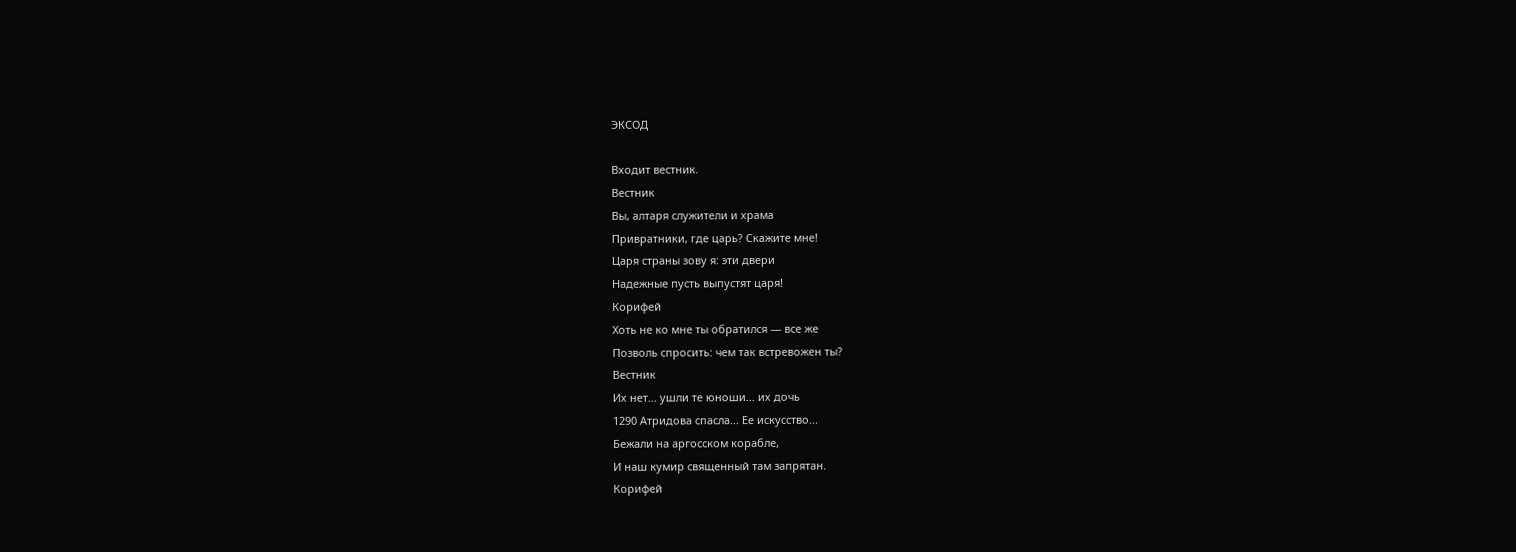ЭКСОД

Входит вестник.
Вестник
Вы, алтаря служители и храма
Привратники, где царь? Скажите мне!
Царя страны зову я: эти двери
Надежные пусть выпустят царя!
Корифей
Хоть не ко мне ты обратился — все же
Позволь спросить: чем так встревожен ты?
Вестник
Их нет... ушли те юноши... их дочь
1290 Атридова спасла... Ее искусство...
Бежали на аргосском корабле,
И наш кумир священный там запрятан.
Корифей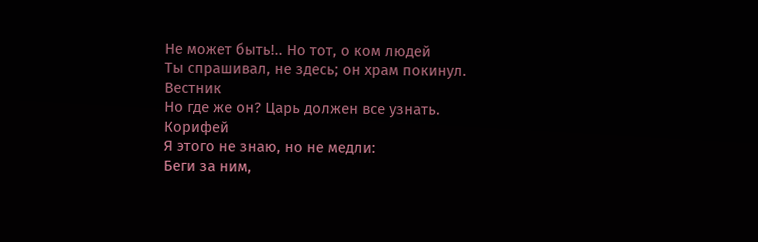Не может быть!.. Но тот, о ком людей
Ты спрашивал, не здесь; он храм покинул.
Вестник
Но где же он? Царь должен все узнать.
Корифей
Я этого не знаю, но не медли:
Беги за ним,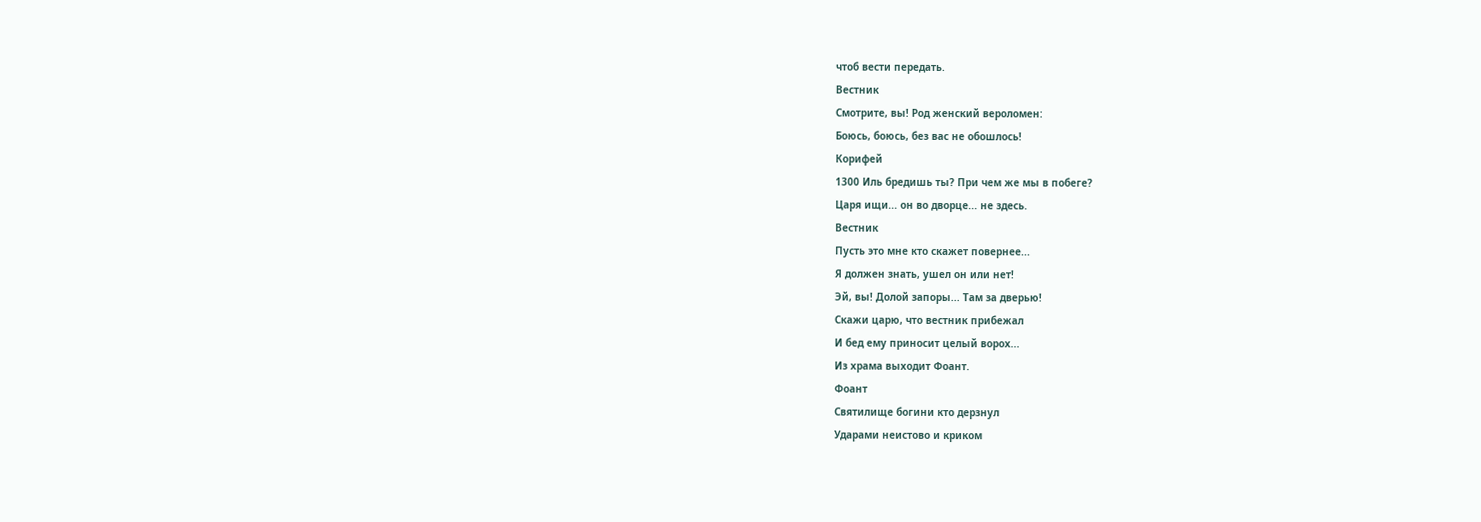чтоб вести передать.
Вестник
Смотрите, вы! Род женский вероломен:
Боюсь, боюсь, без вас не обошлось!
Корифей
1300 Иль бредишь ты? При чем же мы в побеге?
Царя ищи... он во дворце... не здесь.
Вестник
Пусть это мне кто скажет повернее...
Я должен знать, ушел он или нет!
Эй, вы! Долой запоры... Там за дверью!
Скажи царю, что вестник прибежал
И бед ему приносит целый ворох...
Из храма выходит Фоант.
Фоант
Святилище богини кто дерзнул
Ударами неистово и криком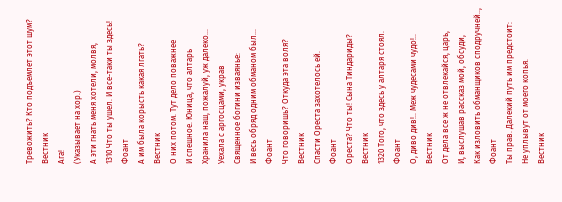Тревожить? Кто подъемлет этот шум?
Вестник
Ага!
(Указывает на хор.)
А эти гнать меня хотели, молвя,
1310 Что ты ушел. И все-таки ты здесь!
Фоант
А им была корысть какая лгать?
Вестник
О них потом. Тут дело поважнее
И спешное. Юница, что алтарь
Хранила наш, пожалуй, уж далеко...
Уехала с аргосцами, украв
Священное богини изваянье:
И весь обряд одним обманом был...
Фоант
Что говоришь? Откуда эта воля?
Вестник
Спасти Ореста захотелось ей.
Фоант
Ореста? Что ты! Сына Тиндариды?
Вестник
1320 Того, что здесь у алтаря стоял.
Фоант
О, диво див!.. Меж чудесами чудо!..
Вестник
От дела все ж не отвлекайся, царь,
И, выслушав рассказ мой, обсуди,
Как изловить обманщиков сподручней..,
Фоант
Ты прав. Далекий путь им предстоит:
Не уплывут от моего копья.
Вестник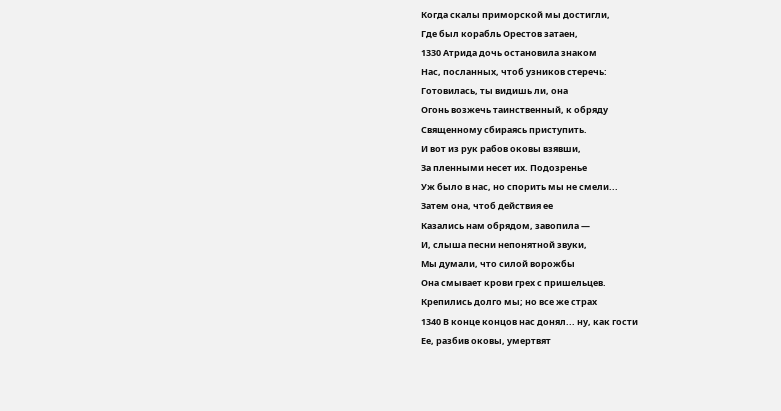Когда скалы приморской мы достигли,
Где был корабль Орестов затаен,
1330 Атрида дочь остановила знаком
Нас, посланных, чтоб узников стеречь:
Готовилась, ты видишь ли, она
Огонь возжечь таинственный, к обряду
Священному сбираясь приступить.
И вот из рук рабов оковы взявши,
За пленными несет их. Подозренье
Уж было в нас, но спорить мы не смели...
Затем она, чтоб действия ее
Казались нам обрядом, завопила —
И, слыша песни непонятной звуки,
Мы думали, что силой ворожбы
Она смывает крови грех с пришельцев.
Крепились долго мы; но все же страх
1340 В конце концов нас донял... ну, как гости
Ее, разбив оковы, умертвят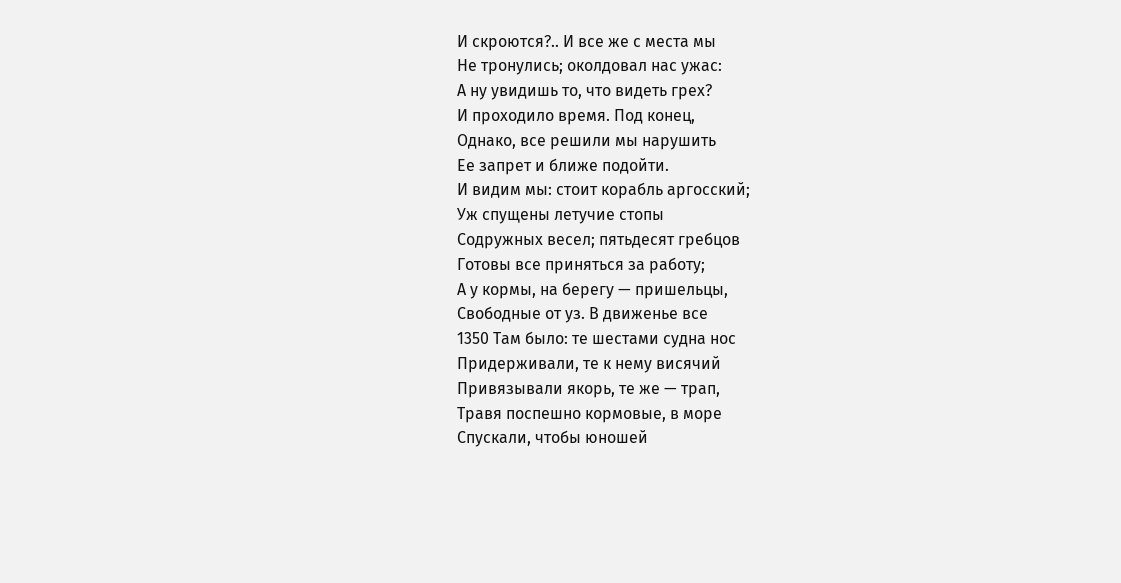И скроются?.. И все же с места мы
Не тронулись; околдовал нас ужас:
А ну увидишь то, что видеть грех?
И проходило время. Под конец,
Однако, все решили мы нарушить
Ее запрет и ближе подойти.
И видим мы: стоит корабль аргосский;
Уж спущены летучие стопы
Содружных весел; пятьдесят гребцов
Готовы все приняться за работу;
А у кормы, на берегу — пришельцы,
Свободные от уз. В движенье все
1350 Там было: те шестами судна нос
Придерживали, те к нему висячий
Привязывали якорь, те же — трап,
Травя поспешно кормовые, в море
Спускали, чтобы юношей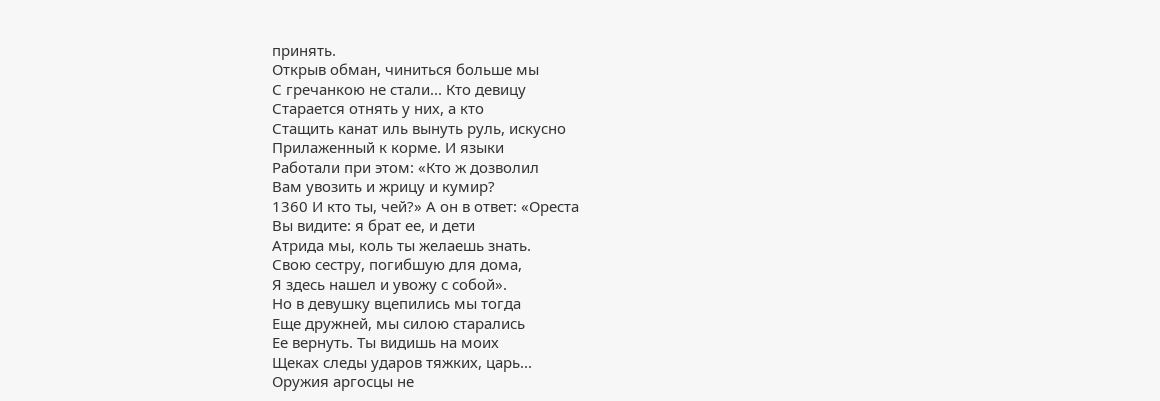принять.
Открыв обман, чиниться больше мы
С гречанкою не стали... Кто девицу
Старается отнять у них, а кто
Стащить канат иль вынуть руль, искусно
Прилаженный к корме. И языки
Работали при этом: «Кто ж дозволил
Вам увозить и жрицу и кумир?
1360 И кто ты, чей?» А он в ответ: «Ореста
Вы видите: я брат ее, и дети
Атрида мы, коль ты желаешь знать.
Свою сестру, погибшую для дома,
Я здесь нашел и увожу с собой».
Но в девушку вцепились мы тогда
Еще дружней, мы силою старались
Ее вернуть. Ты видишь на моих
Щеках следы ударов тяжких, царь...
Оружия аргосцы не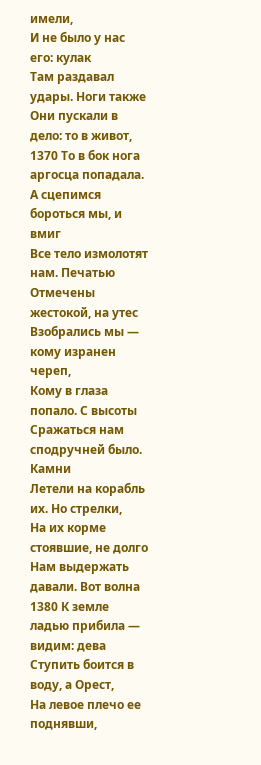имели,
И не было у нас его: кулак
Там раздавал удары. Ноги также
Они пускали в дело: то в живот,
1370 То в бок нога аргосца попадала.
А сцепимся бороться мы, и вмиг
Все тело измолотят нам. Печатью
Отмечены жестокой, на утес
Взобрались мы — кому изранен череп,
Кому в глаза попало. С высоты
Сражаться нам сподручней было. Камни
Летели на корабль их. Но стрелки,
На их корме стоявшие, не долго
Нам выдержать давали. Вот волна
1380 К земле ладью прибила — видим: дева
Ступить боится в воду, а Орест,
На левое плечо ее поднявши,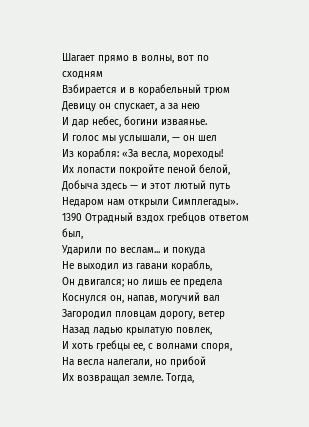Шагает прямо в волны, вот по сходням
Взбирается и в корабельный трюм
Девицу он спускает, а за нею
И дар небес, богини изваянье.
И голос мы услышали, — он шел
Из корабля: «За весла, мореходы!
Их лопасти покройте пеной белой,
Добыча здесь — и этот лютый путь
Недаром нам открыли Симплегады».
1390 Отрадный вздох гребцов ответом был,
Ударили по веслам... и покуда
Не выходил из гавани корабль,
Он двигался; но лишь ее предела
Коснулся он, напав, могучий вал
Загородил пловцам дорогу, ветер
Назад ладью крылатую повлек,
И хоть гребцы ее, с волнами споря,
На весла налегали, но прибой
Их возвращал земле. Тогда,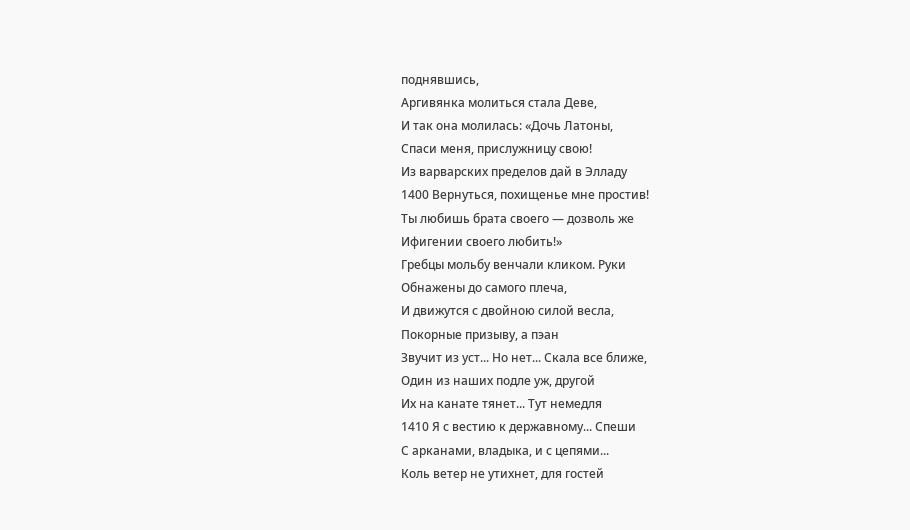поднявшись,
Аргивянка молиться стала Деве,
И так она молилась: «Дочь Латоны,
Спаси меня, прислужницу свою!
Из варварских пределов дай в Элладу
1400 Вернуться, похищенье мне простив!
Ты любишь брата своего — дозволь же
Ифигении своего любить!»
Гребцы мольбу венчали кликом. Руки
Обнажены до самого плеча,
И движутся с двойною силой весла,
Покорные призыву, а пэан
Звучит из уст... Но нет... Скала все ближе,
Один из наших подле уж, другой
Их на канате тянет... Тут немедля
1410 Я с вестию к державному... Спеши
С арканами, владыка, и с цепями...
Коль ветер не утихнет, для гостей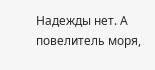Надежды нет. А повелитель моря,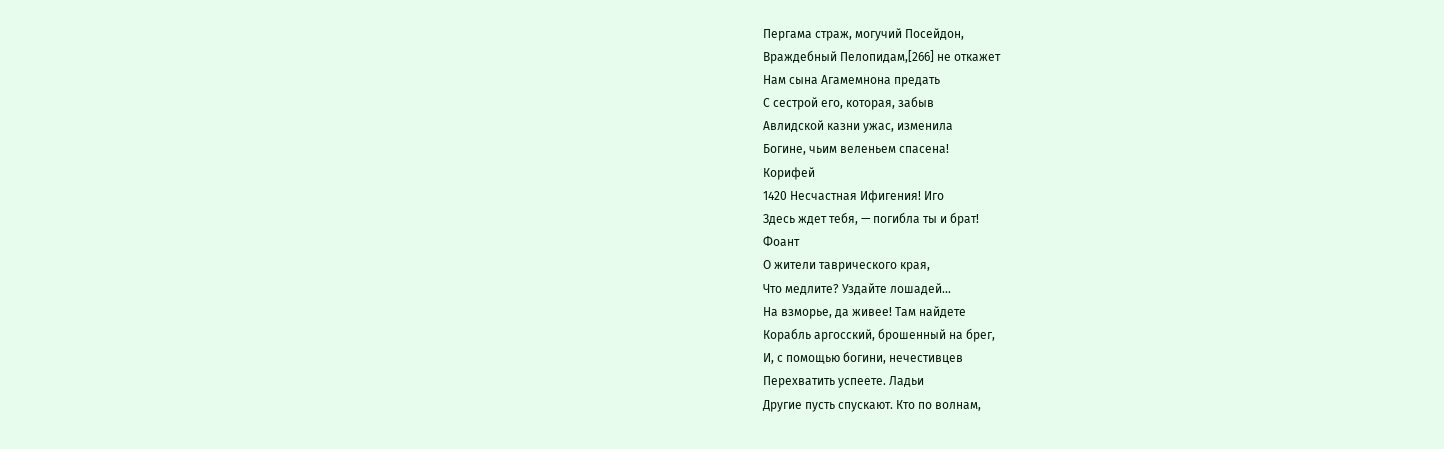Пергама страж, могучий Посейдон,
Враждебный Пелопидам,[266] не откажет
Нам сына Агамемнона предать
С сестрой его, которая, забыв
Авлидской казни ужас, изменила
Богине, чьим веленьем спасена!
Корифей
1420 Несчастная Ифигения! Иго
Здесь ждет тебя, — погибла ты и брат!
Фоант
О жители таврического края,
Что медлите? Уздайте лошадей...
На взморье, да живее! Там найдете
Корабль аргосский, брошенный на брег,
И, с помощью богини, нечестивцев
Перехватить успеете. Ладьи
Другие пусть спускают. Кто по волнам,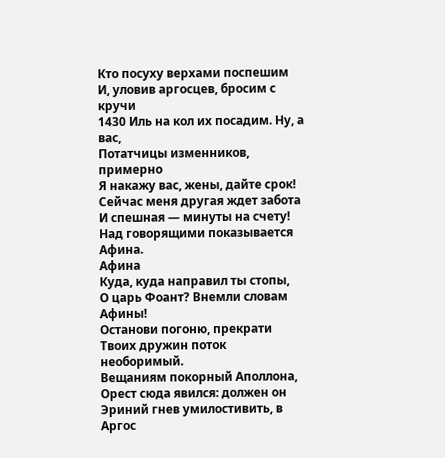Кто посуху верхами поспешим
И, уловив аргосцев, бросим с кручи
1430 Иль на кол их посадим. Ну, а вас,
Потатчицы изменников, примерно
Я накажу вас, жены, дайте срок!
Сейчас меня другая ждет забота
И спешная — минуты на счету!
Над говорящими показывается Афина.
Афина
Куда, куда направил ты стопы,
О царь Фоант? Внемли словам Афины!
Останови погоню, прекрати
Твоих дружин поток необоримый.
Вещаниям покорный Аполлона,
Орест сюда явился: должен он
Эриний гнев умилостивить, в Аргос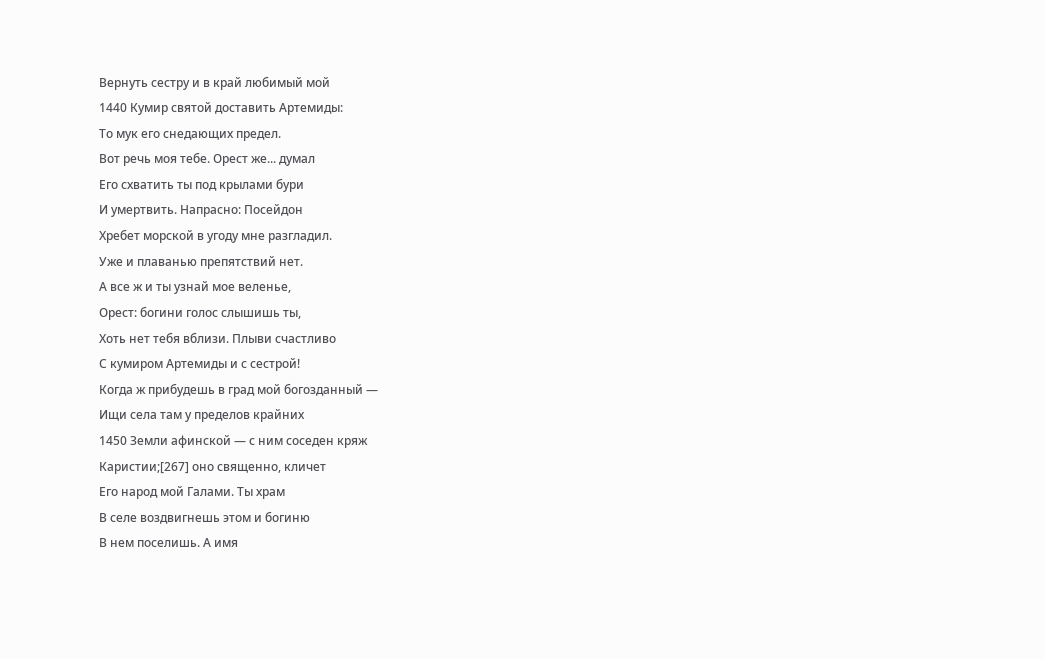Вернуть сестру и в край любимый мой
1440 Кумир святой доставить Артемиды:
То мук его снедающих предел.
Вот речь моя тебе. Орест же... думал
Его схватить ты под крылами бури
И умертвить. Напрасно: Посейдон
Хребет морской в угоду мне разгладил.
Уже и плаванью препятствий нет.
А все ж и ты узнай мое веленье,
Орест: богини голос слышишь ты,
Хоть нет тебя вблизи. Плыви счастливо
С кумиром Артемиды и с сестрой!
Когда ж прибудешь в град мой богозданный —
Ищи села там у пределов крайних
1450 Земли афинской — с ним соседен кряж
Каристии;[267] оно священно, кличет
Его народ мой Галами. Ты храм
В селе воздвигнешь этом и богиню
В нем поселишь. А имя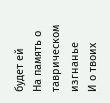будет ей
На память о таврическом изгнанье
И о твоих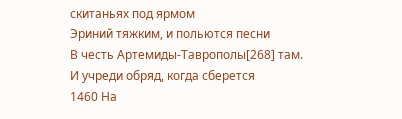скитаньях под ярмом
Эриний тяжким, и польются песни
В честь Артемиды-Таврополы[268] там.
И учреди обряд, когда сберется
1460 На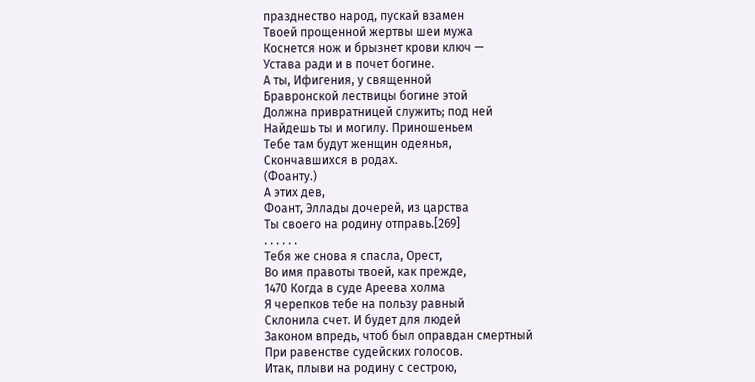празднество народ, пускай взамен
Твоей прощенной жертвы шеи мужа
Коснется нож и брызнет крови ключ —
Устава ради и в почет богине.
А ты, Ифигения, у священной
Бравронской лествицы богине этой
Должна привратницей служить; под ней
Найдешь ты и могилу. Приношеньем
Тебе там будут женщин одеянья,
Скончавшихся в родах.
(Фоанту.)
А этих дев,
Фоант, Эллады дочерей, из царства
Ты своего на родину отправь.[269]
. . . . . .
Тебя же снова я спасла, Орест,
Во имя правоты твоей, как прежде,
1470 Когда в суде Ареева холма
Я черепков тебе на пользу равный
Склонила счет. И будет для людей
Законом впредь, чтоб был оправдан смертный
При равенстве судейских голосов.
Итак, плыви на родину с сестрою,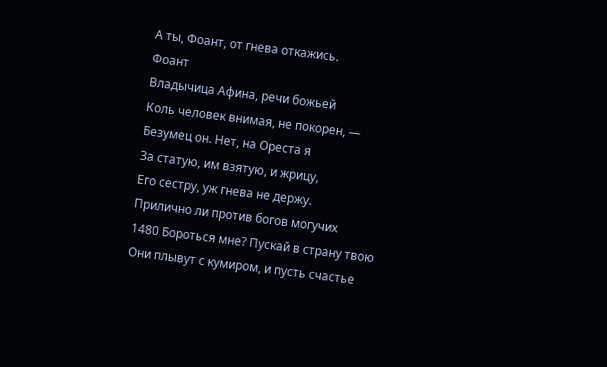А ты, Фоант, от гнева откажись.
Фоант
Владычица Афина, речи божьей
Коль человек внимая, не покорен, —
Безумец он. Нет, на Ореста я
За статую, им взятую, и жрицу,
Его сестру, уж гнева не держу.
Прилично ли против богов могучих
1480 Бороться мне? Пускай в страну твою
Они плывут с кумиром, и пусть счастье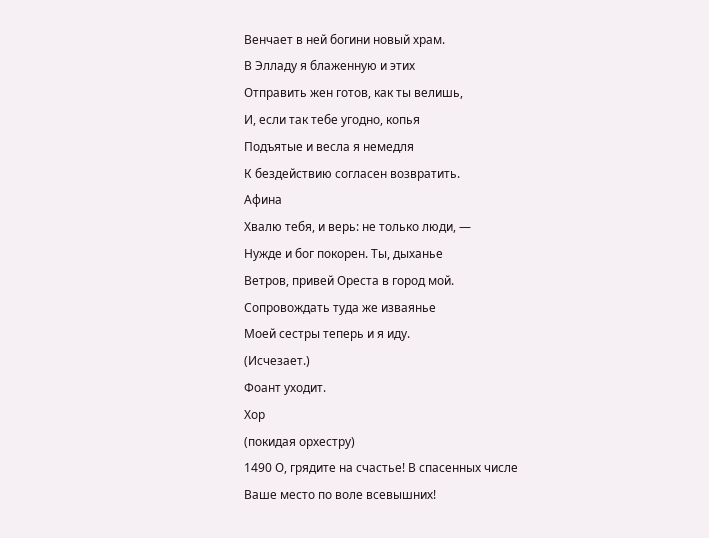Венчает в ней богини новый храм.
В Элладу я блаженную и этих
Отправить жен готов, как ты велишь,
И, если так тебе угодно, копья
Подъятые и весла я немедля
К бездействию согласен возвратить.
Афина
Хвалю тебя, и верь: не только люди, —
Нужде и бог покорен. Ты, дыханье
Ветров, привей Ореста в город мой.
Сопровождать туда же изваянье
Моей сестры теперь и я иду.
(Исчезает.)
Фоант уходит.
Хор
(покидая орхестру)
1490 О, грядите на счастье! В спасенных числе
Ваше место по воле всевышних!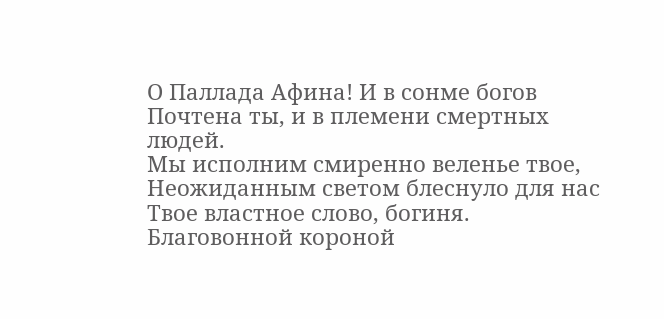О Паллада Афина! И в сонме богов
Почтена ты, и в племени смертных людей.
Мы исполним смиренно веленье твое,
Неожиданным светом блеснуло для нас
Твое властное слово, богиня.
Благовонной короной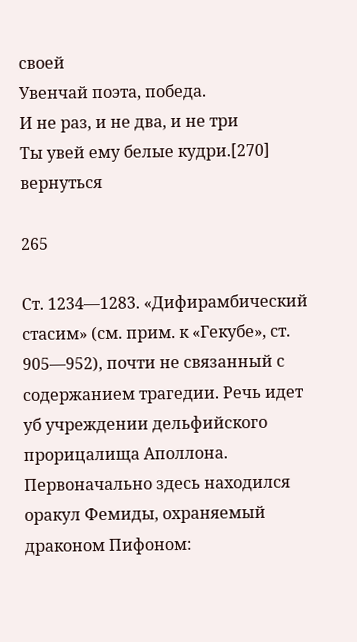своей
Увенчай поэта, победа.
И не раз, и не два, и не три
Ты увей ему белые кудри.[270]
вернуться

265

Ст. 1234—1283. «Дифирамбический стасим» (см. прим. к «Гекубе», ст. 905—952), почти не связанный с содержанием трагедии. Речь идет уб учреждении дельфийского прорицалища Аполлона. Первоначально здесь находился оракул Фемиды, охраняемый драконом Пифоном: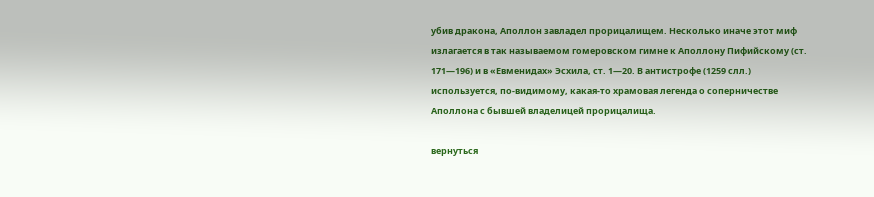убив дракона, Аполлон завладел прорицалищем. Несколько иначе этот миф излагается в так называемом гомеровском гимне к Аполлону Пифийскому (ст. 171—196) и в «Евменидах» Эсхила, ст. 1—20. В антистрофе (1259 слл.) используется, по-видимому, какая-то храмовая легенда о соперничестве Аполлона с бывшей владелицей прорицалища.

вернуться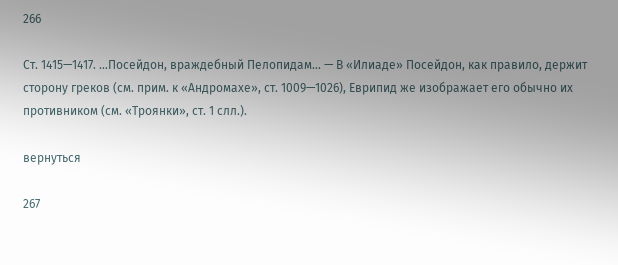266

Ст. 1415—1417. ...Посейдон, враждебный Пелопидам... — В «Илиаде» Посейдон, как правило, держит сторону греков (см. прим. к «Андромахе», ст. 1009—1026), Еврипид же изображает его обычно их противником (см. «Троянки», ст. 1 слл.).

вернуться

267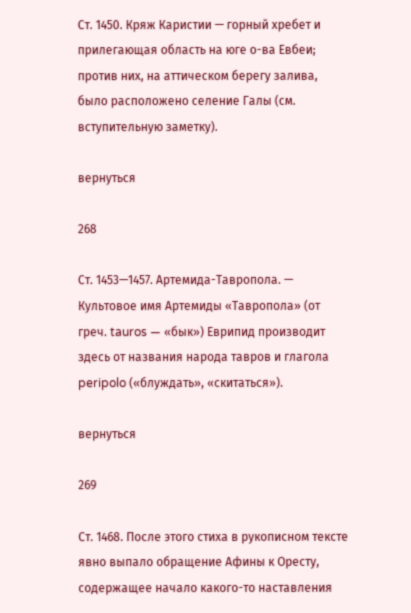Ст. 1450. Кряж Каристии — горный хребет и прилегающая область на юге о-ва Евбеи; против них, на аттическом берегу залива, было расположено селение Галы (см. вступительную заметку).

вернуться

268

Ст. 1453—1457. Артемида-Тавропола. — Культовое имя Артемиды «Тавропола» (от греч. tauros — «бык») Еврипид производит здесь от названия народа тавров и глагола peripolo («блуждать», «скитаться»).

вернуться

269

Ст. 1468. После этого стиха в рукописном тексте явно выпало обращение Афины к Оресту, содержащее начало какого-то наставления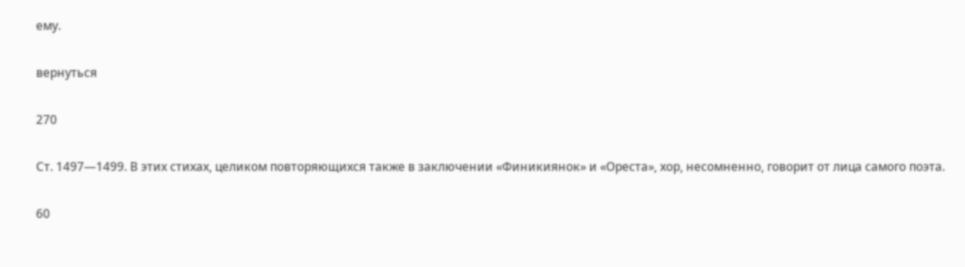ему.

вернуться

270

Ст. 1497—1499. В этих стихах, целиком повторяющихся также в заключении «Финикиянок» и «Ореста», хор, несомненно, говорит от лица самого поэта.

60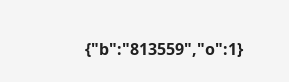{"b":"813559","o":1}